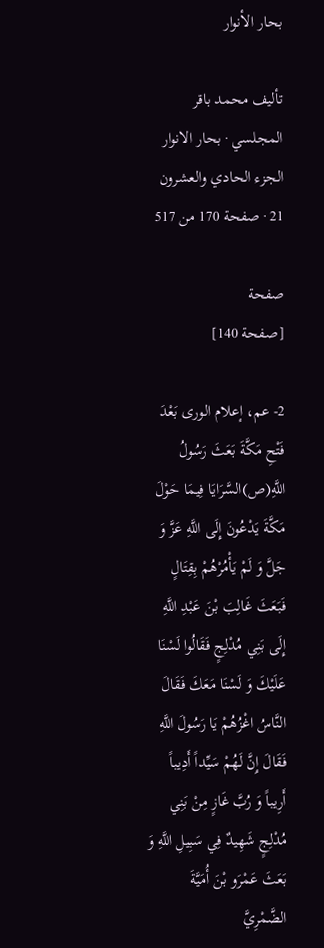بحار الأنوار

تأليف محمد باقر المجلسي · بحار الانوار الجزء الحادي والعشرون 21 · صفحة 170 من 517

صفحة
[صفحة 140]

2- عم، إعلام الورى بَعْدَ فَتْحِ مَكَّةَ بَعَثَ رَسُولُ اللَّهِ(ص)السَّرَايَا فِيمَا حَوْلَ مَكَّةَ يَدْعُونَ إِلَى اللَّهِ عَزَّ وَ جَلَّ وَ لَمْ يَأْمُرْهُمْ بِقِتَالٍ فَبَعَثَ غَالِبَ بْنَ عَبْدِ اللَّهِ إِلَى بَنِي مُدْلِجٍ فَقَالُوا لَسْنَا عَلَيْكَ وَ لَسْنَا مَعَكَ فَقَالَ النَّاسُ اغْزُهُمْ يَا رَسُولَ اللَّهِ فَقَالَ إِنَّ لَهُمْ سَيِّداً أَدِيباً أَرِيباً وَ رُبَّ غَازٍ مِنْ بَنِي مُدْلِجٍ شَهِيدٌ فِي سَبِيلِ اللَّهِ وَ بَعَثَ عَمْرَو بْنَ أُمَيَّةَ الضَّمْرِيَّ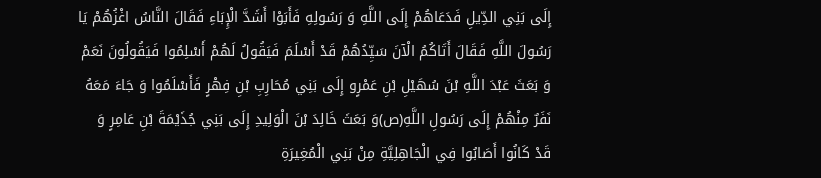إِلَى بَنِي الدِّيلِ فَدَعَاهُمْ إِلَى اللَّهِ وَ رَسُولِهِ فَأَبَوْا أَشَدَّ الْإِبَاءِ فَقَالَ النَّاسُ اغْزُهُمْ يَا رَسُولَ اللَّهِ فَقَالَ أَتَاكُمُ الْآنَ سَيِّدُهُمْ قَدْ أَسْلَمَ فَيَقُولُ لَهُمْ أَسْلِمُوا فَيَقُولُونَ نَعَمْ وَ بَعَثَ عَبْدَ اللَّهِ بْنَ سُهَيْلِ بْنِ عَمْرٍو إِلَى بَنِي مُحَارِبِ بْنِ فِهْرٍ فَأَسْلَمُوا وَ جَاءَ مَعَهُ نَفَرٌ مِنْهُمْ إِلَى رَسُولِ اللَّهِ(ص)وَ بَعَثَ خَالِدَ بْنَ الْوَلِيدِ إِلَى بَنِي جُذَيْمَةَ بْنِ عَامِرٍ وَ قَدْ كَانُوا أَصَابُوا فِي الْجَاهِلِيَّةِ مِنْ بَنِي الْمُغِيرَةِ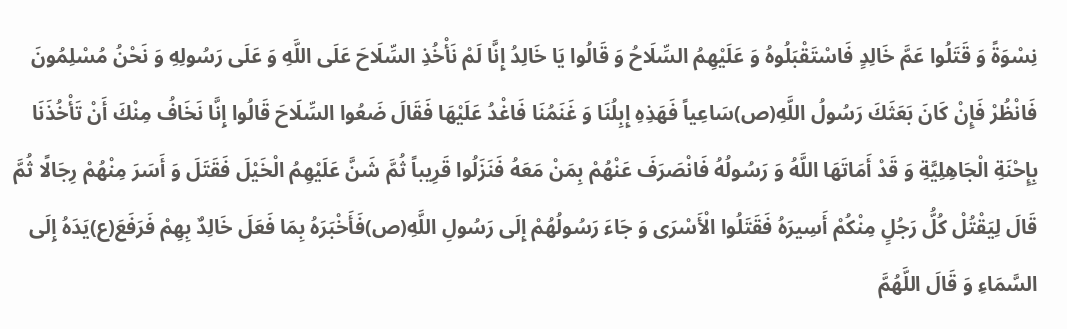نِسْوَةً وَ قَتَلُوا عَمَّ خَالِدٍ فَاسْتَقْبَلُوهُ وَ عَلَيْهِمُ السِّلَاحُ وَ قَالُوا يَا خَالِدُ إِنَّا لَمْ نَأْخُذِ السِّلَاحَ عَلَى اللَّهِ وَ عَلَى رَسُولِهِ وَ نَحْنُ مُسْلِمُونَ فَانْظُرْ فَإِنْ كَانَ بَعَثَكَ رَسُولُ اللَّهِ(ص)سَاعِياً فَهَذِهِ إِبِلُنَا وَ غَنَمُنَا فَاغْدُ عَلَيْهَا فَقَالَ ضَعُوا السِّلَاحَ قَالُوا إِنَّا نَخَافُ مِنْكَ أَنْ تَأْخُذَنَا بِإِحْنَةِ الْجَاهِلِيَّةِ وَ قَدْ أَمَاتَهَا اللَّهُ وَ رَسُولُهُ فَانْصَرَفَ عَنْهُمْ بِمَنْ مَعَهُ فَنَزَلُوا قَرِيباً ثُمَّ شَنَّ عَلَيْهِمُ الْخَيْلَ فَقَتَلَ وَ أَسَرَ مِنْهُمْ رِجَالًا ثُمَّ قَالَ لِيَقْتُلْ كُلُّ رَجُلٍ مِنْكُمْ أَسِيرَهُ فَقَتَلُوا الْأَسْرَى وَ جَاءَ رَسُولُهُمْ إِلَى رَسُولِ اللَّهِ(ص)فَأَخْبَرَهُ بِمَا فَعَلَ خَالِدٌ بِهِمْ فَرَفَعَ(ع)يَدَهُ إِلَى السَّمَاءِ وَ قَالَ اللَّهُمَّ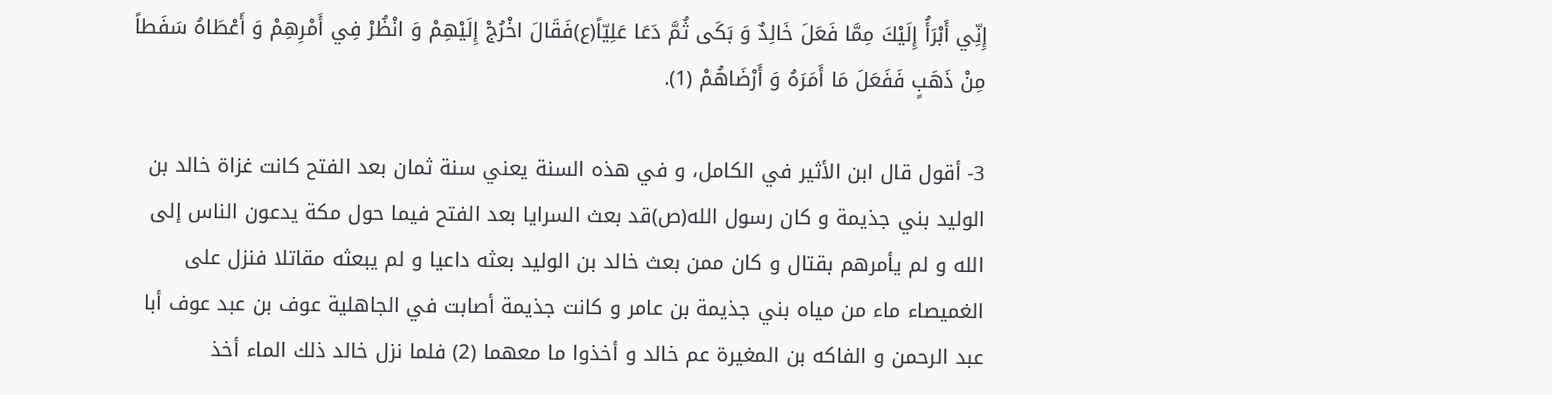إِنِّي أَبْرَأُ إِلَيْكَ مِمَّا فَعَلَ خَالِدٌ وَ بَكَى ثُمَّ دَعَا عَلِيّاً(ع)فَقَالَ اخْرُجْ إِلَيْهِمْ وَ انْظُرْ فِي أَمْرِهِمْ وَ أَعْطَاهُ سَفَطاً مِنْ ذَهَبٍ فَفَعَلَ مَا أَمَرَهُ وَ أَرْضَاهُمْ (1).

3- أقول قال ابن الأثير في الكامل، و في هذه السنة يعني سنة ثمان بعد الفتح كانت غزاة خالد بن الوليد بني جذيمة و كان رسول الله(ص)قد بعث السرايا بعد الفتح فيما حول مكة يدعون الناس إلى الله و لم يأمرهم بقتال و كان ممن بعث خالد بن الوليد بعثه داعيا و لم يبعثه مقاتلا فنزل على الغميصاء ماء من مياه بني جذيمة بن عامر و كانت جذيمة أصابت في الجاهلية عوف بن عبد عوف أبا عبد الرحمن و الفاكه بن المغيرة عم خالد و أخذوا ما معهما (2) فلما نزل خالد ذلك الماء أخذ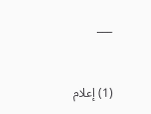___


(1) إعلام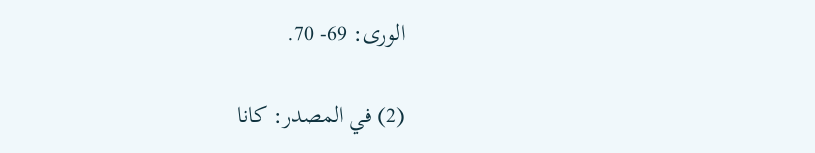الورى: 69- 70.

(2) في المصدر: كانا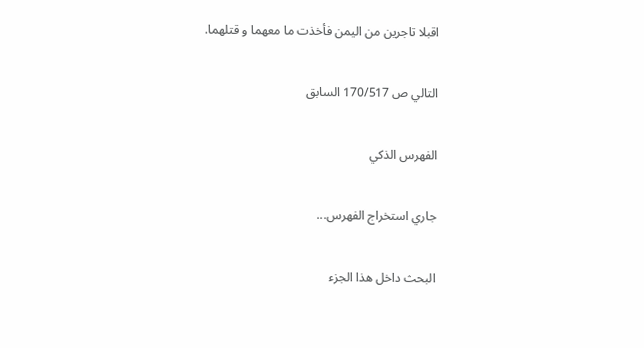اقبلا تاجرين من اليمن فأخذت ما معهما و قتلهما.

التالي ص 170/517 السابق

الفهرس الذكي

جاري استخراج الفهرس...

البحث داخل هذا الجزء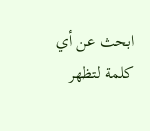ابحث عن أي كلمة لتظهر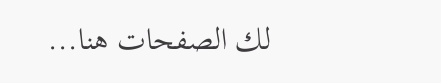لك الصفحات هنا...